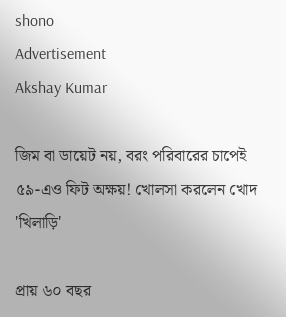shono
Advertisement
Akshay Kumar

জিম বা ডায়েট নয়, বরং পরিবারের চাপেই ৫৯-এও ফিট অক্ষয়! খোলসা করলেন খোদ 'খিলাড়ি'

প্রায় ৬০ বছর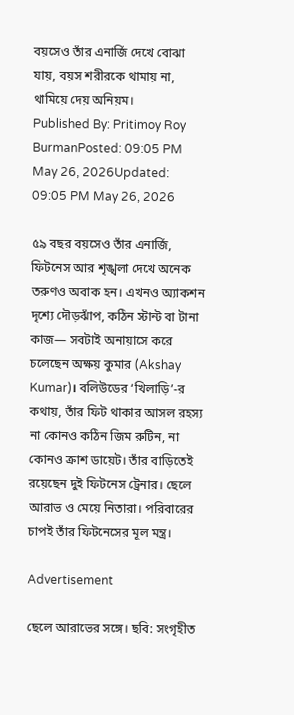বয়সেও তাঁর এনার্জি দেখে বোঝা যায়, বয়স শরীরকে থামায় না, থামিয়ে দেয় অনিয়ম।
Published By: Pritimoy Roy BurmanPosted: 09:05 PM May 26, 2026Updated: 09:05 PM May 26, 2026

৫৯ বছর বয়সেও তাঁর এনার্জি, ফিটনেস আর শৃঙ্খলা দেখে অনেক তরুণও অবাক হন। এখনও অ্যাকশন দৃশ্যে দৌড়ঝাঁপ, কঠিন স্টান্ট বা টানা কাজ— সবটাই অনায়াসে করে চলেছেন অক্ষয় কুমার (Akshay Kumar)। বলিউডের ‘খিলাড়ি’-র কথায়, তাঁর ফিট থাকার আসল রহস্য না কোনও কঠিন জিম রুটিন, না কোনও ক্রাশ ডায়েট। তাঁর বাড়িতেই রয়েছেন দুই ফিটনেস ট্রেনার। ছেলে আরাভ ও মেয়ে নিতারা। পরিবারের চাপই তাঁর ফিটনেসের মূল মন্ত্র।

Advertisement

ছেলে আরাভের সঙ্গে। ছবি: সংগৃহীত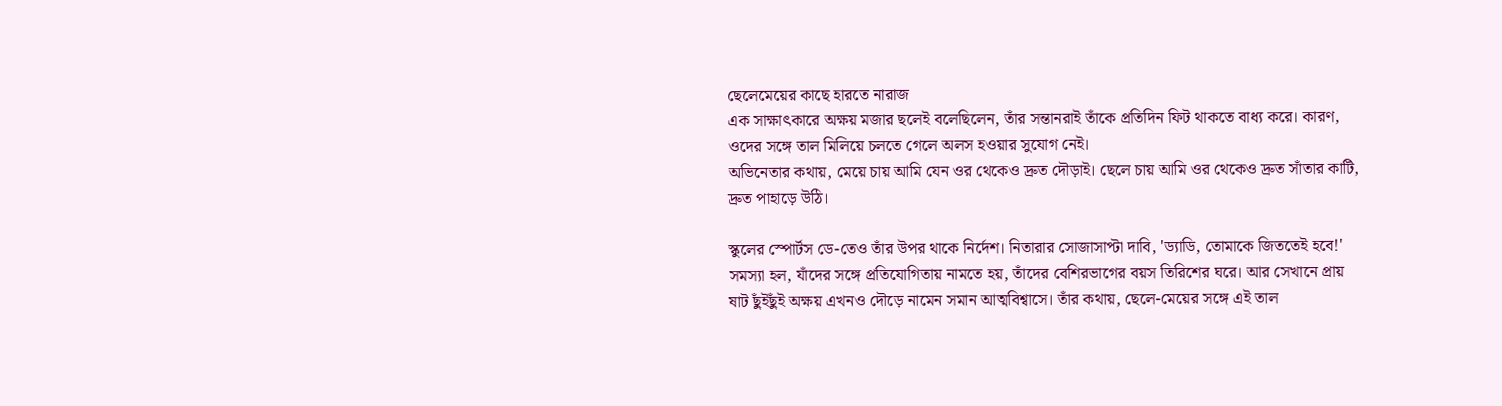ছেলেমেয়ের কাছে হারতে নারাজ
এক সাক্ষাৎকারে অক্ষয় মজার ছলেই বলেছিলেন, তাঁর সন্তানরাই তাঁকে প্রতিদিন ফিট থাকতে বাধ্য করে। কারণ, ওদের সঙ্গে তাল মিলিয়ে চলতে গেলে অলস হওয়ার সুযোগ নেই।
অভিনেতার কথায়, মেয়ে চায় আমি যেন ওর থেকেও দ্রুত দৌড়াই। ছেলে চায় আমি ওর থেকেও দ্রুত সাঁতার কাটি, দ্রুত পাহাড়ে উঠি।

স্কুলের স্পোর্টস ডে-তেও তাঁর উপর থাকে নির্দেশ। নিতারার সোজাসাপ্টা দাবি, 'ড্যাডি, তোমাকে জিততেই হবে!' সমস্যা হল, যাঁদের সঙ্গে প্রতিযোগিতায় নামতে হয়, তাঁদের বেশিরভাগের বয়স তিরিশের ঘরে। আর সেখানে প্রায় ষাট ছুঁইছুঁই অক্ষয় এখনও দৌড়ে নামেন সমান আত্মবিশ্বাসে। তাঁর কথায়, ছেলে-মেয়ের সঙ্গে এই তাল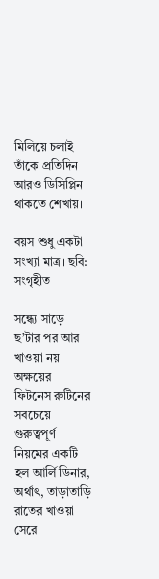মিলিয়ে চলাই তাঁকে প্রতিদিন আরও ডিসিপ্লিন থাকতে শেখায়।

বয়স শুধু একটা সংখ্যা মাত্র। ছবি: সংগৃহীত

সন্ধ্যে সাড়ে ছ’টার পর আর খাওয়া নয়
অক্ষয়ের ফিটনেস রুটিনের সবচেয়ে গুরুত্বপূর্ণ নিয়মের একটি হল আর্লি ডিনার, অর্থাৎ, তাড়াতাড়ি রাতের খাওয়া সেরে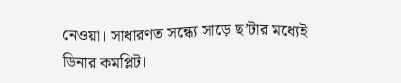নেওয়া। সাধারণত সন্ধ্যে সাড়ে ছ’টার মধ্যেই ডিনার কমপ্লিট।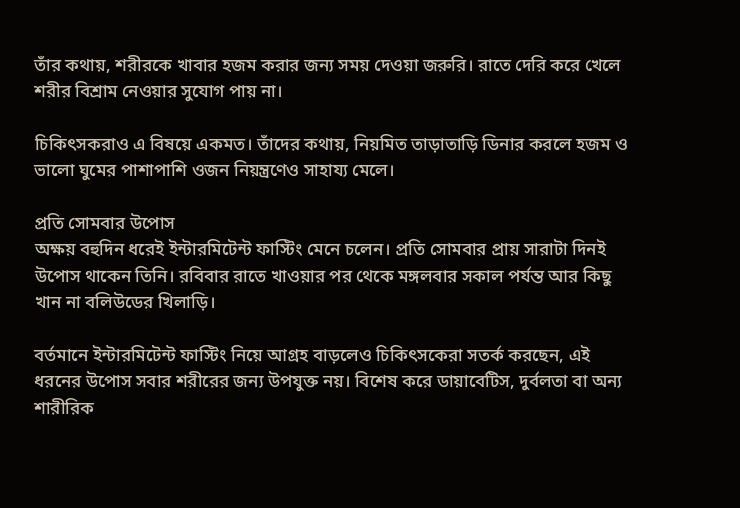তাঁর কথায়, শরীরকে খাবার হজম করার জন্য সময় দেওয়া জরুরি। রাতে দেরি করে খেলে শরীর বিশ্রাম নেওয়ার সুযোগ পায় না।

চিকিৎসকরাও এ বিষয়ে একমত। তাঁদের কথায়, নিয়মিত তাড়াতাড়ি ডিনার করলে হজম ও ভালো ঘুমের পাশাপাশি ওজন নিয়ন্ত্রণেও সাহায্য মেলে।

প্রতি সোমবার উপোস
অক্ষয় বহুদিন ধরেই ইন্টারমিটেন্ট ফাস্টিং মেনে চলেন। প্রতি সোমবার প্রায় সারাটা দিনই উপোস থাকেন তিনি। রবিবার রাতে খাওয়ার পর থেকে মঙ্গলবার সকাল পর্যন্ত আর কিছু খান না বলিউডের খিলাড়ি।

বর্তমানে ইন্টারমিটেন্ট ফাস্টিং নিয়ে আগ্রহ বাড়লেও চিকিৎসকেরা সতর্ক করছেন, এই ধরনের উপোস সবার শরীরের জন্য উপযুক্ত নয়। বিশেষ করে ডায়াবেটিস, দুর্বলতা বা অন্য শারীরিক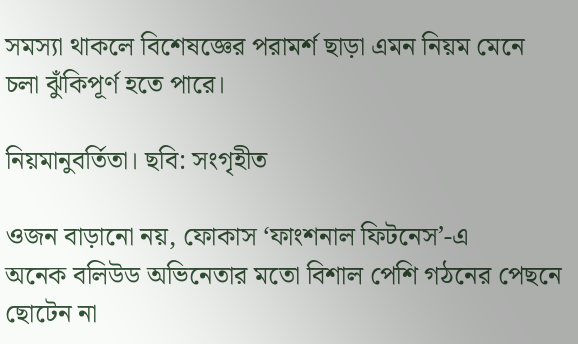সমস্যা থাকলে বিশেষজ্ঞের পরামর্শ ছাড়া এমন নিয়ম মেনে চলা ঝুঁকিপূর্ণ হতে পারে।

নিয়মানুবর্তিতা। ছবি: সংগৃহীত

ওজন বাড়ানো নয়, ফোকাস ‘ফাংশনাল ফিটনেস’-এ
অনেক বলিউড অভিনেতার মতো বিশাল পেশি গঠনের পেছনে ছোটেন না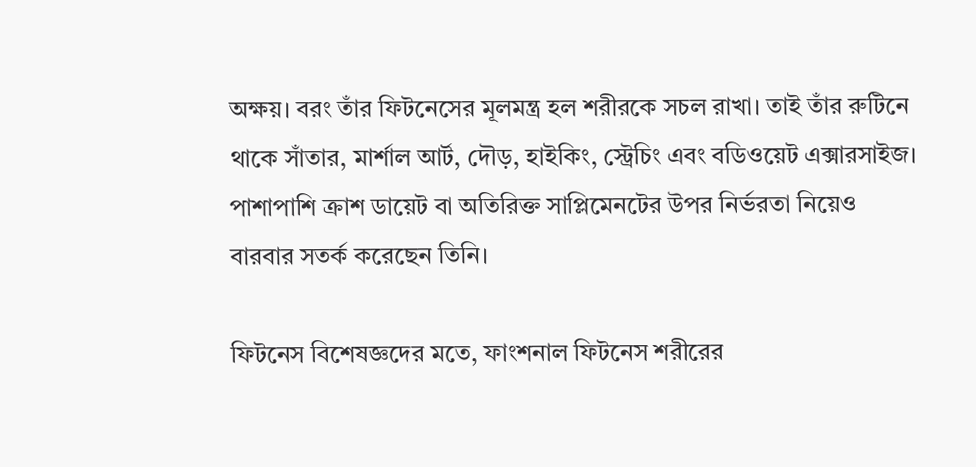অক্ষয়। বরং তাঁর ফিটনেসের মূলমন্ত্র হল শরীরকে সচল রাখা। তাই তাঁর রুটিনে থাকে সাঁতার, মার্শাল আর্ট, দৌড়, হাইকিং, স্ট্রেচিং এবং বডিওয়েট এক্সারসাইজ। পাশাপাশি ক্রাশ ডায়েট বা অতিরিক্ত সাপ্লিমেনটের উপর নির্ভরতা নিয়েও বারবার সতর্ক করেছেন তিনি।

ফিটনেস বিশেষজ্ঞদের মতে, ফাংশনাল ফিটনেস শরীরের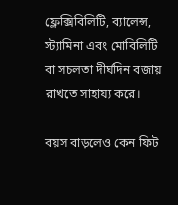ফ্লেক্সিবিলিটি, ব্যালেন্স, স্ট্যামিনা এবং মোবিলিটি বা সচলতা দীর্ঘদিন বজায় রাখতে সাহায্য করে।

বয়স বাড়লেও কেন ফিট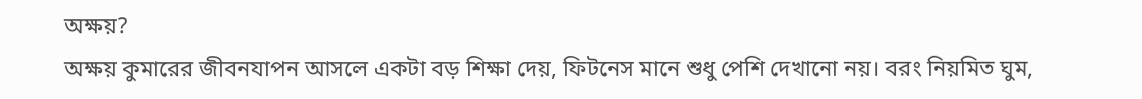অক্ষয়?
অক্ষয় কুমারের জীবনযাপন আসলে একটা বড় শিক্ষা দেয়, ফিটনেস মানে শুধু পেশি দেখানো নয়। বরং নিয়মিত ঘুম,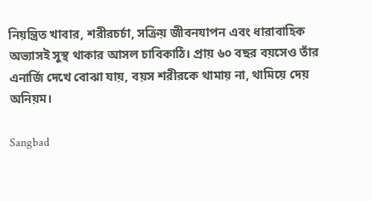নিয়ন্ত্রিত খাবার, শরীরচর্চা, সক্রিয় জীবনযাপন এবং ধারাবাহিক অভ্যাসই সুস্থ থাকার আসল চাবিকাঠি। প্রায় ৬০ বছর বয়সেও তাঁর এনার্জি দেখে বোঝা যায়, বয়স শরীরকে থামায় না, থামিয়ে দেয় অনিয়ম।

Sangbad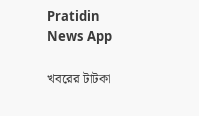Pratidin News App

খবরের টাটকা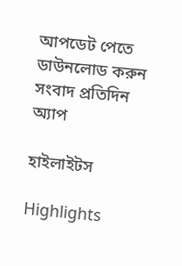আপডেট পেতে ডাউনলোড করুন সংবাদ প্রতিদিন অ্যাপ

হাইলাইটস

Highlights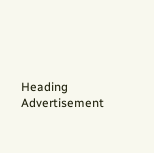Heading
Advertisement